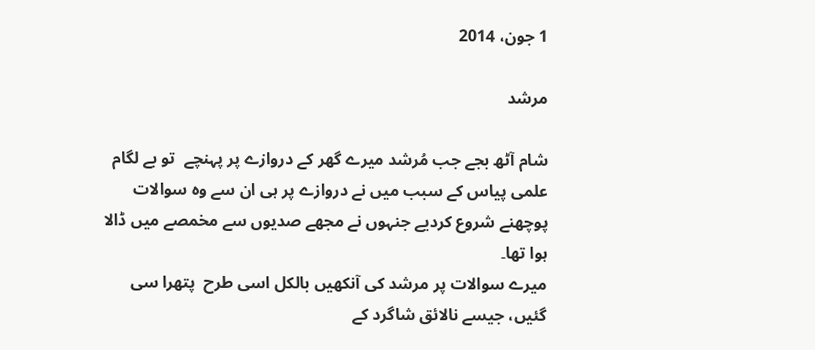1 جون، 2014

مرشد

شام آٹھ بجے جب مُرشد میرے گھر کے دروازے پر پہنچے  تو بے لگام علمی پیاس کے سبب میں نے دروازے پر ہی ان سے وہ سوالات پوچھنے شروع کردیے جنہوں نے مجھے صدیوں سے مخمصے میں ڈالا ہوا تھا۔
میرے سوالات پر مرشد کی آنکھیں بالکل اسی طرح  پتھرا سی گئیں، جیسے نالائق شاگرد کے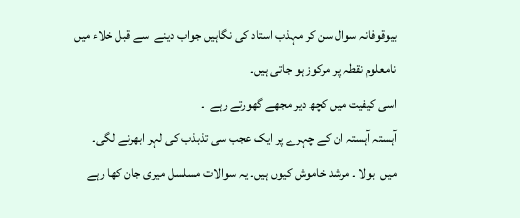بیوقوفانہ سوال سن کر مہذب استاد کی نگاہیں جواب دینے  سے قبل خلاء میں نامعلوم نقطہ پر مرکوز ہو جاتی ہیں۔
اسی کیفیت میں کچھ دیر مجھے گھورتے رہے  ۔
آہستہ آہستہ ان کے چہرے پر ایک عجب سی تذبذب کی لہر ابھرنے لگی۔
میں  بولا ۔ مرشد خاموش کیوں ہیں۔ یہ سوالات مسلسل میری جان کھا رہے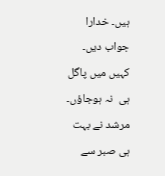ہیں۔ خدارا جواب دیں۔ کہیں میں پاگل ہی  نہ ہوجاؤں۔
مرشد نے بہت ہی صبر سے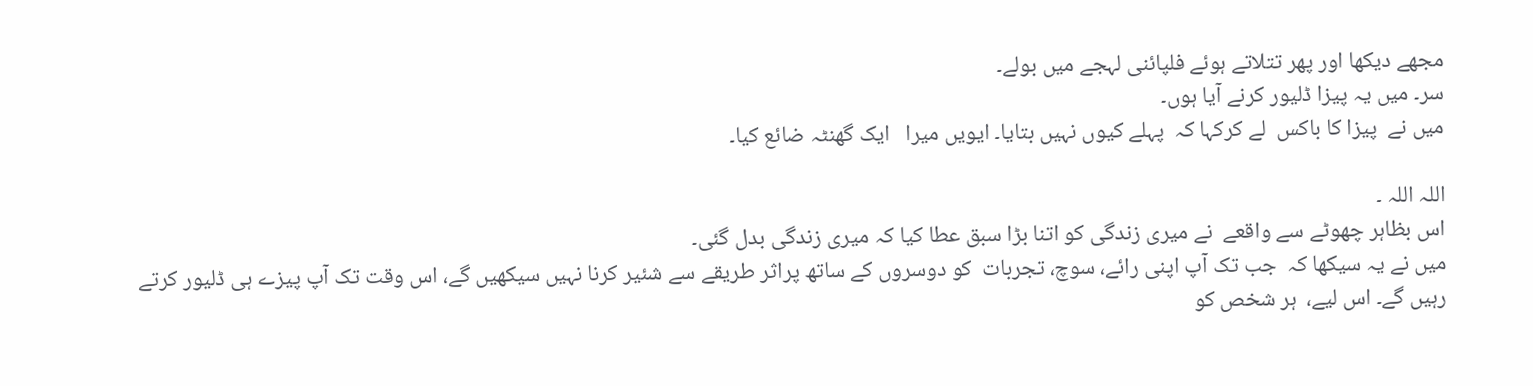مجھے دیکھا اور پھر تتلاتے ہوئے فلپائنی لہجے میں بولے۔
سر۔ میں یہ پیزا ڈلیور کرنے آیا ہوں۔
میں نے  پیزا کا باکس  لے کرکہا کہ  پہلے کیوں نہیں بتایا۔ ایویں میرا   ایک گھنٹہ ضائع کیا۔

اللہ اللہ ۔
اس بظاہر چھوٹے سے واقعے  نے میری زندگی کو اتنا بڑا سبق عطا کیا کہ میری زندگی بدل گئی۔
میں نے یہ سیکھا کہ  جب تک آپ اپنی رائے، سوچ، تجربات  کو دوسروں کے ساتھ پراثر طریقے سے شئیر کرنا نہیں سیکھیں گے، اس وقت تک آپ پیزے ہی ڈلیور کرتے رہیں گے۔ اس لیے،  ہر شخص کو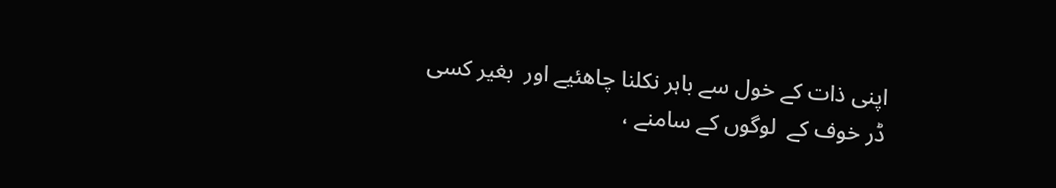اپنی ذات کے خول سے باہر نکلنا چاھئیے اور  بغیر کسی ڈر خوف کے  لوگوں کے سامنے ،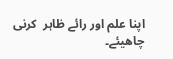اپنا علم اور رائے ظاہر  کرنی چاھیئے۔